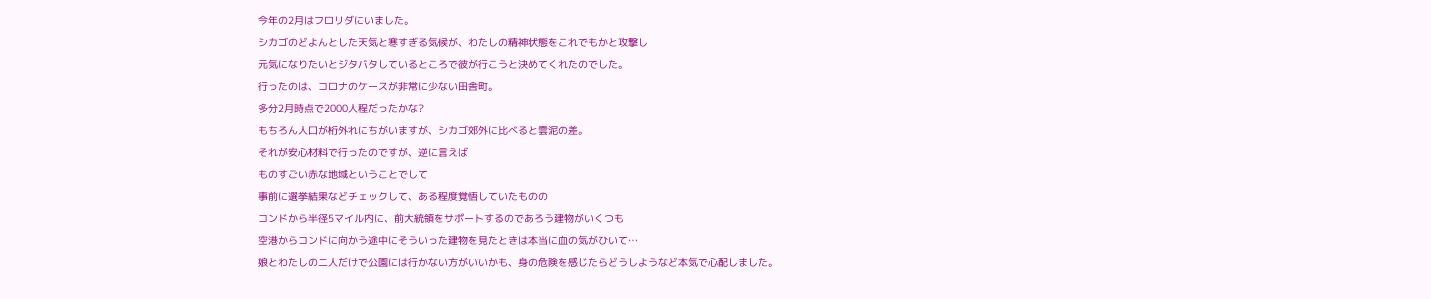今年の2月はフロリダにいました。
シカゴのどよんとした天気と寒すぎる気候が、わたしの精神状態をこれでもかと攻撃し
元気になりたいとジタバタしているところで彼が行こうと決めてくれたのでした。
行ったのは、コロナのケースが非常に少ない田舎町。
多分2月時点で2000人程だったかな?
もちろん人口が桁外れにちがいますが、シカゴ郊外に比べると雲泥の差。
それが安心材料で行ったのですが、逆に言えば
ものすごい赤な地域ということでして
事前に選挙結果などチェックして、ある程度覚悟していたものの
コンドから半径5マイル内に、前大統領をサポートするのであろう建物がいくつも
空港からコンドに向かう途中にそういった建物を見たときは本当に血の気がひいて…
娘とわたしの二人だけで公園には行かない方がいいかも、身の危険を感じたらどうしようなど本気で心配しました。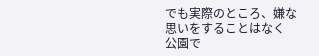でも実際のところ、嫌な思いをすることはなく
公園で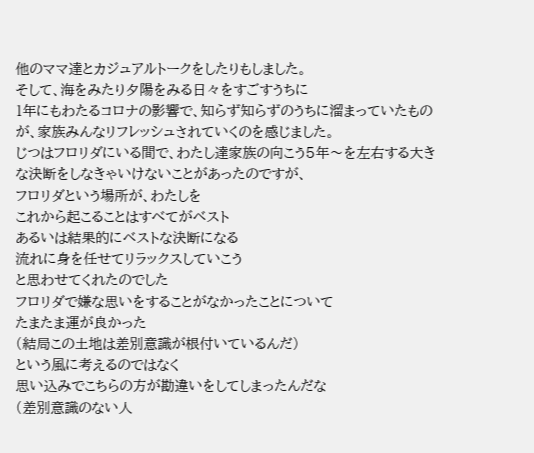他のママ達とカジュアルトークをしたりもしました。
そして、海をみたり夕陽をみる日々をすごすうちに
1年にもわたるコロナの影響で、知らず知らずのうちに溜まっていたものが、家族みんなリフレッシュされていくのを感じました。
じつはフロリダにいる間で、わたし達家族の向こう5年〜を左右する大きな決断をしなきゃいけないことがあったのですが、
フロリダという場所が、わたしを
これから起こることはすべてがベスト
あるいは結果的にベストな決断になる
流れに身を任せてリラックスしていこう
と思わせてくれたのでした
フロリダで嫌な思いをすることがなかったことについて
たまたま運が良かった
(結局この土地は差別意識が根付いているんだ)
という風に考えるのではなく
思い込みでこちらの方が勘違いをしてしまったんだな
(差別意識のない人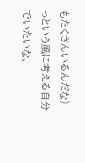もたくさんいるんだな)
っという風に考える自分でいたいな、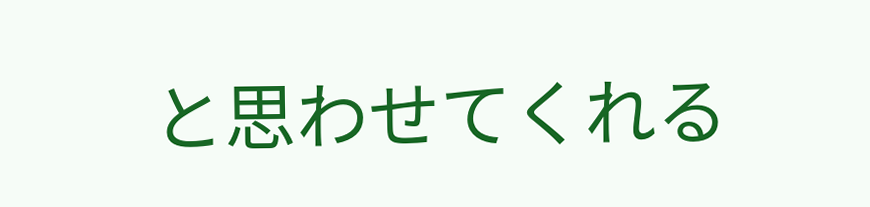と思わせてくれる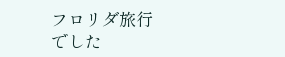フロリダ旅行でした